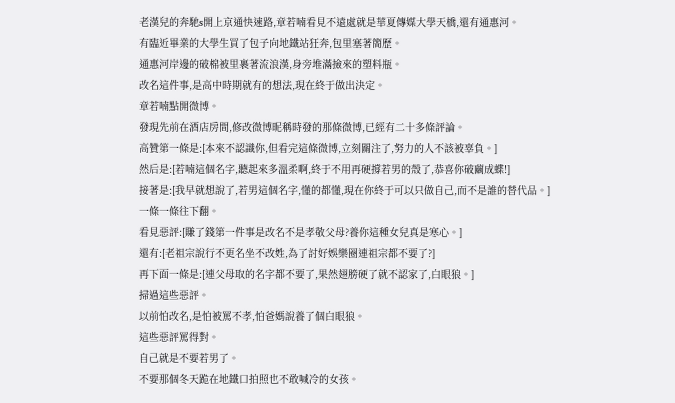老漢兒的奔馳s開上京通快速路,章若喃看見不遠處就是華夏傳媒大學天橋,還有通惠河。
有臨近畢業的大學生買了包子向地鐵站狂奔,包里塞著簡歷。
通惠河岸邊的破棉被里裹著流浪漢,身旁堆滿撿來的塑料瓶。
改名這件事,是高中時期就有的想法,現在終于做出決定。
章若喃點開微博。
發現先前在酒店房間,修改微博昵稱時發的那條微博,已經有二十多條評論。
高贊第一條是:[本來不認識你,但看完這條微博,立刻關注了,努力的人不該被辜負。]
然后是:[若喃這個名字,聽起來多溫柔啊,終于不用再硬撐若男的殼了,恭喜你破繭成蝶!]
接著是:[我早就想說了,若男這個名字,懂的都懂,現在你終于可以只做自己,而不是誰的替代品。]
一條一條往下翻。
看見惡評:[賺了錢第一件事是改名不是孝敬父母?養你這種女兒真是寒心。]
還有:[老祖宗說行不更名坐不改姓,為了討好娛樂圈連祖宗都不要了?]
再下面一條是:[連父母取的名字都不要了,果然翅膀硬了就不認家了,白眼狼。]
掃過這些惡評。
以前怕改名,是怕被罵不孝,怕爸媽說養了個白眼狼。
這些惡評罵得對。
自己就是不要若男了。
不要那個冬天跪在地鐵口拍照也不敢喊冷的女孩。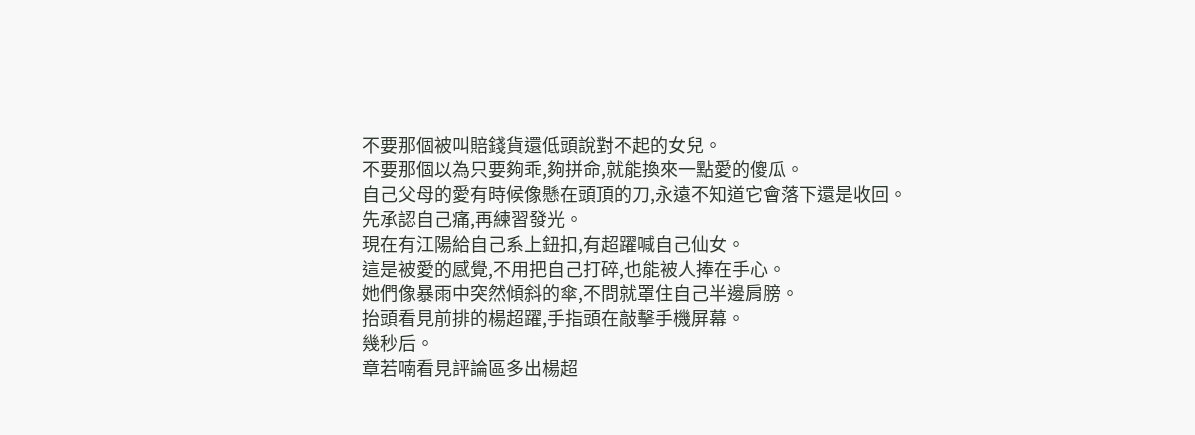不要那個被叫賠錢貨還低頭說對不起的女兒。
不要那個以為只要夠乖,夠拼命,就能換來一點愛的傻瓜。
自己父母的愛有時候像懸在頭頂的刀,永遠不知道它會落下還是收回。
先承認自己痛,再練習發光。
現在有江陽給自己系上鈕扣,有超躍喊自己仙女。
這是被愛的感覺,不用把自己打碎,也能被人捧在手心。
她們像暴雨中突然傾斜的傘,不問就罩住自己半邊肩膀。
抬頭看見前排的楊超躍,手指頭在敲擊手機屏幕。
幾秒后。
章若喃看見評論區多出楊超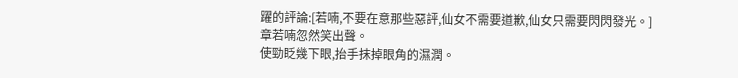躍的評論:[若喃,不要在意那些惡評,仙女不需要道歉,仙女只需要閃閃發光。]
章若喃忽然笑出聲。
使勁眨幾下眼,抬手抹掉眼角的濕潤。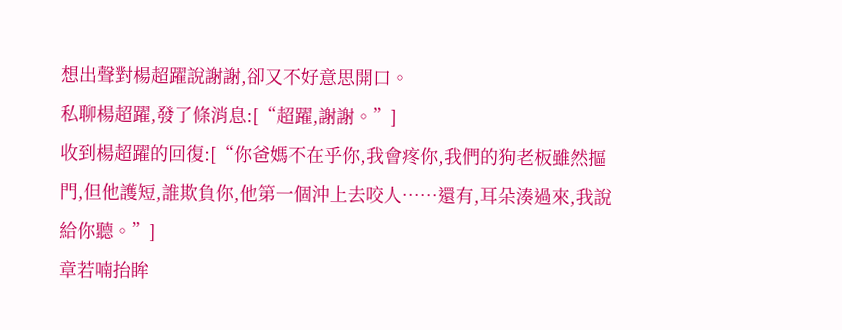想出聲對楊超躍說謝謝,卻又不好意思開口。
私聊楊超躍,發了條消息:[“超躍,謝謝。”]
收到楊超躍的回復:[“你爸媽不在乎你,我會疼你,我們的狗老板雖然摳門,但他護短,誰欺負你,他第一個沖上去咬人……還有,耳朵湊過來,我說給你聽。”]
章若喃抬眸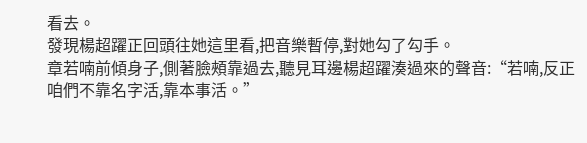看去。
發現楊超躍正回頭往她這里看,把音樂暫停,對她勾了勾手。
章若喃前傾身子,側著臉頰靠過去,聽見耳邊楊超躍湊過來的聲音:“若喃,反正咱們不靠名字活,靠本事活。”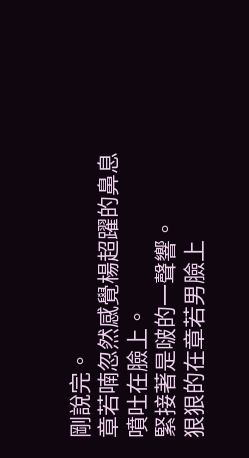剛說完。
章若喃忽然感覺楊超躍的鼻息噴吐在臉上。
緊接著是啵的一聲響。
狠狠的在章若男臉上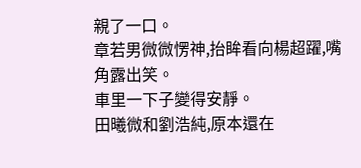親了一口。
章若男微微愣神,抬眸看向楊超躍,嘴角露出笑。
車里一下子變得安靜。
田曦微和劉浩純,原本還在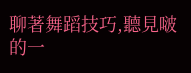聊著舞蹈技巧,聽見啵的一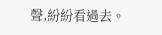聲,紛紛看過去。